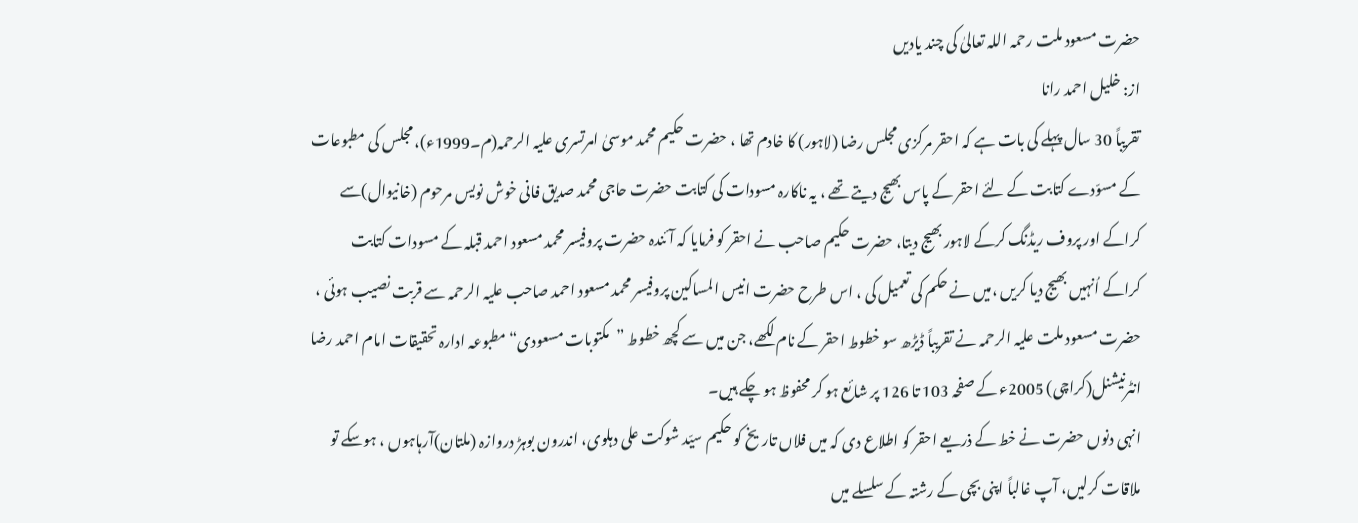حضرت مسعود ملت رحمہ اللہ تعالیٰ کی چند یادیں
از: خلیل احمد رانا
تقریباً 30 سال پہلے کی بات ہے کہ احقر مرکزی مجلس رضا (لاہور) کا خادم تھا ، حضرت حکیم محمد موسیٰ امرتسری علیہ الرحمہ(م۔1999ء)، مجلس کی مطبوعات کے مسوّدے کتابت کے لئے احقر کے پاس بھیج دیتے تھے ، یہ ناکارہ مسودات کی کتابت حضرت حاجی محمد صدیق فانی خوش نویس مرحوم (خانیوال)سے کراکے اور پروف ریڈنگ کرکے لاہور بھیج دیتا، حضرت حکیم صاحب نے احقر کو فرمایا کہ آئندہ حضرت پروفیسر محمد مسعود احمد قبلہ کے مسودات کتابت کراکے اُنہیں بھیج دیا کریں ،میں نے حکم کی تعمیل کی ، اس طرح حضرت انیس المساکین پروفیسر محمد مسعود احمد صاحب علیہ الرحمہ سے قربت نصیب ہوئی ، حضرت مسعود ملت علیہ الرحمہ نے تقریباً ڈیڑھ سو خطوط احقر کے نام لکھے، جن میں سے کچھ خطوط ”مکتوبات مسعودی“ مطبوعہ ادارہ تحقیقات امام احمد رضا انٹرنیشنل(کراچی) 2005ء کے صفحہ 103 تا 126 پر شائع ہو کر محفوظ ہو چکے ہیں۔
انہی دنوں حضرت نے خط کے ذریعے احقر کو اطلاع دی کہ میں فلاں تاریخ کو حکیم سیّد شوکت علی دہلوی، اندرون بوہڑ دروازہ (ملتان)آرہاہوں ، ہوسکے تو ملاقات کرلیں، آپ غالباً اپنی بچی کے رشتہ کے سلسلے میں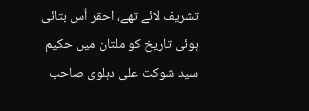تشریف لائے تھے، احقر اُس بتائی ہوئی تاریخ کو ملتان میں حکیم سید شوکت علی دہلوی صاحب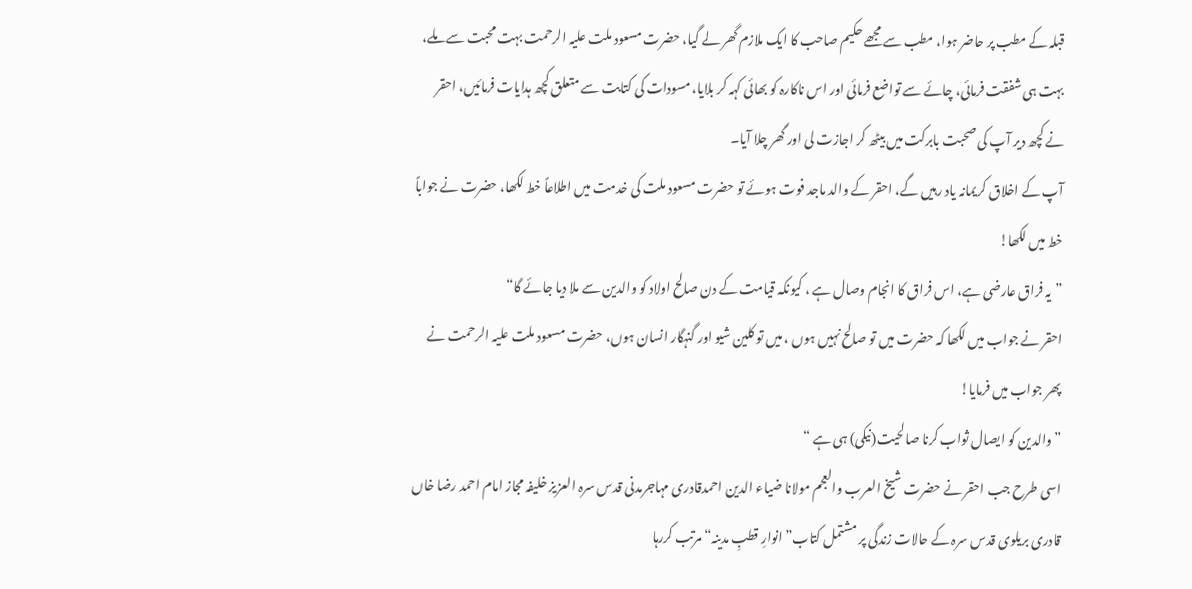قبلہ کے مطب پر حاضر ہوا، مطب سے مجھے حکیم صاحب کا ایک ملازم گھر لے گیا، حضرت مسعود ملت علیہ الرحمت بہت محبت سے ملے، بہت ہی شفقت فرمائی، چائے سے تواضع فرمائی اور اس ناکارہ کو بھائی کہہ کر بلایا، مسودات کی کتابت سے متعلق کچھ ہدایات فرمائیں، احقر نے کچھ دیر آپ کی صحبت بابرکت میں بیٹھ کر اجازت لی اور گھر چلا آیا۔
آپ کے اخلاق کریمانہ یاد رہیں گے، احقر کے والد ماجد فوت ہوئے تو حضرت مسعود ملت کی خدمت میں اطلاعاً خط لکھا، حضرت نے جواباً خط میں لکھا!
”یہ فراق عارضی ہے، اس فراق کا انجام وصال ہے ، کیونکہ قیامت کے دن صالح اولاد کو والدین سے ملا دیا جائے گا“
احقر نے جواب میں لکھا کہ حضرت میں تو صالح نہیں ہوں ، میں تو کلین شیو اور گنہگار انسان ہوں، حضرت مسعود ملت علیہ الرحمت نے پھر جواب میں فرمایا!
”والدین کو ایصال ثواب کرنا صالحیت(نیکی) ہی ہے “
اسی طرح جب احقر نے حضرت شیخ العرب والعجم مولانا ضیاء الدین احمدقادری مہاجرمدنی قدس سرہ العزیز خلیفہ مجاز امام احمد رضا خاں قادری بریلوی قدس سرہ کے حالات زندگی پر مشتمل کتاب”انوارِ قطبِ مدینہ“مرتب کررہا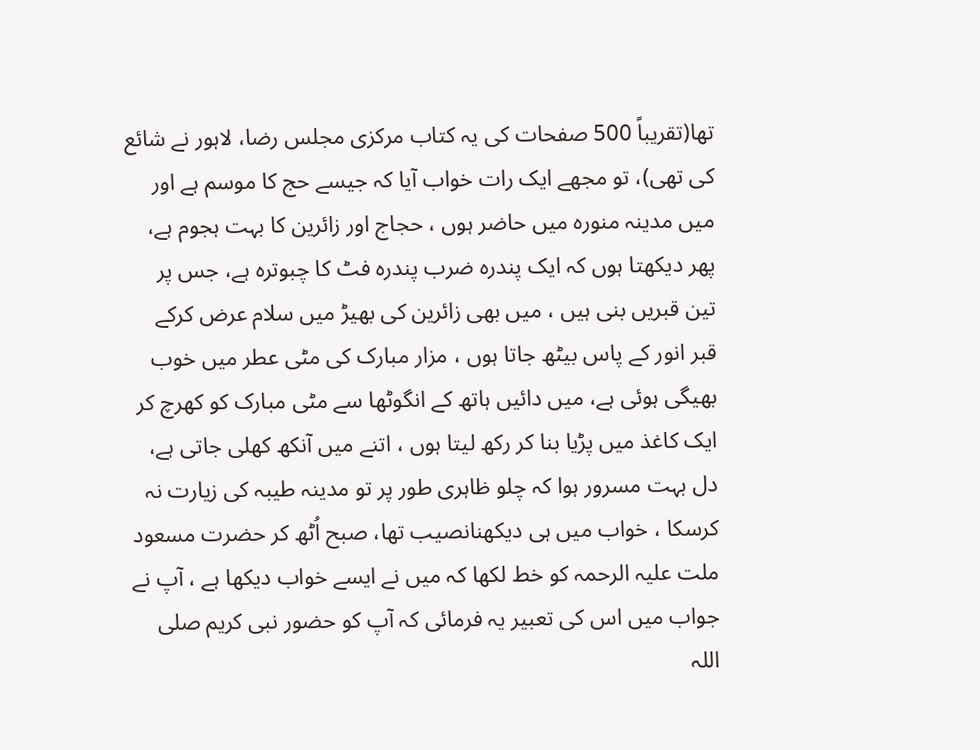تھا(تقریباً 500 صفحات کی یہ کتاب مرکزی مجلس رضا، لاہور نے شائع کی تھی)، تو مجھے ایک رات خواب آیا کہ جیسے حج کا موسم ہے اور میں مدینہ منورہ میں حاضر ہوں ، حجاج اور زائرین کا بہت ہجوم ہے، پھر دیکھتا ہوں کہ ایک پندرہ ضرب پندرہ فٹ کا چبوترہ ہے، جس پر تین قبریں بنی ہیں ، میں بھی زائرین کی بھیڑ میں سلام عرض کرکے قبر انور کے پاس بیٹھ جاتا ہوں ، مزار مبارک کی مٹی عطر میں خوب بھیگی ہوئی ہے، میں دائیں ہاتھ کے انگوٹھا سے مٹی مبارک کو کھرچ کر ایک کاغذ میں پڑیا بنا کر رکھ لیتا ہوں ، اتنے میں آنکھ کھلی جاتی ہے، دل بہت مسرور ہوا کہ چلو ظاہری طور پر تو مدینہ طیبہ کی زیارت نہ کرسکا ، خواب میں ہی دیکھنانصیب تھا، صبح اُٹھ کر حضرت مسعود ملت علیہ الرحمہ کو خط لکھا کہ میں نے ایسے خواب دیکھا ہے ، آپ نے جواب میں اس کی تعبیر یہ فرمائی کہ آپ کو حضور نبی کریم صلی اللہ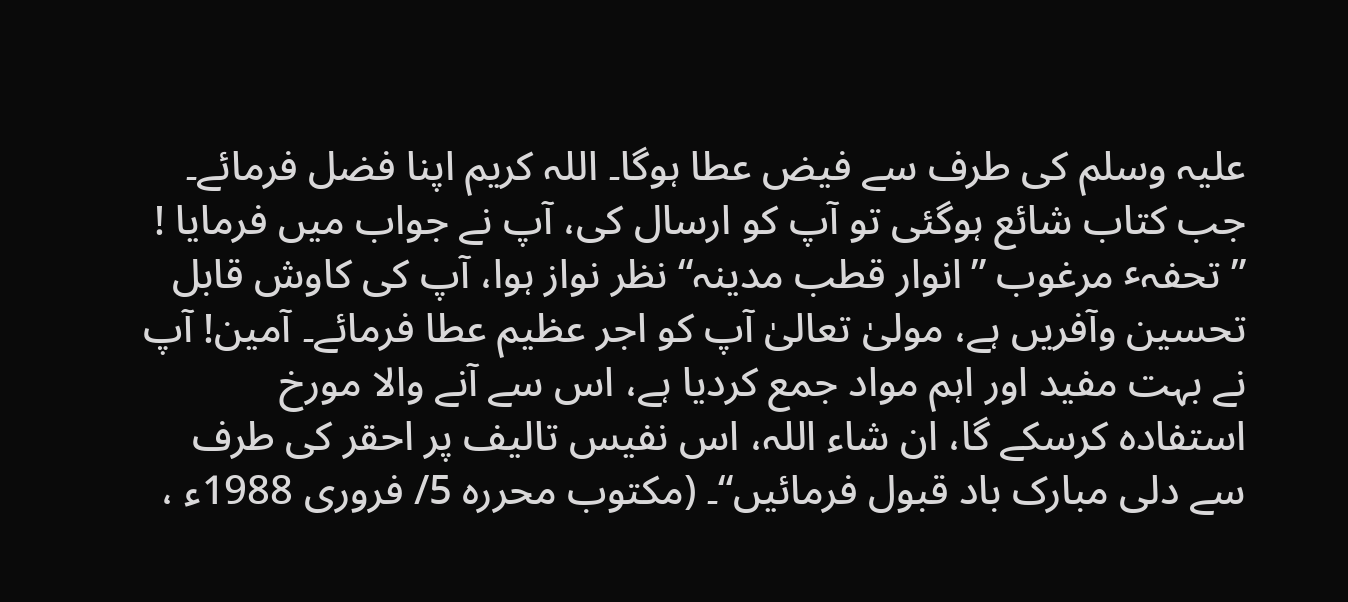علیہ وسلم کی طرف سے فیض عطا ہوگا۔ اللہ کریم اپنا فضل فرمائے۔
جب کتاب شائع ہوگئی تو آپ کو ارسال کی، آپ نے جواب میں فرمایا !
” تحفہٴ مرغوب ”انوار قطب مدینہ“ نظر نواز ہوا، آپ کی کاوش قابل تحسین وآفریں ہے، مولیٰ تعالیٰ آپ کو اجر عظیم عطا فرمائے۔ آمین! آپ نے بہت مفید اور اہم مواد جمع کردیا ہے، اس سے آنے والا مورخ استفادہ کرسکے گا، ان شاء اللہ، اس نفیس تالیف پر احقر کی طرف سے دلی مبارک باد قبول فرمائیں“۔ (مکتوب محررہ 5/ فروری 1988ء ،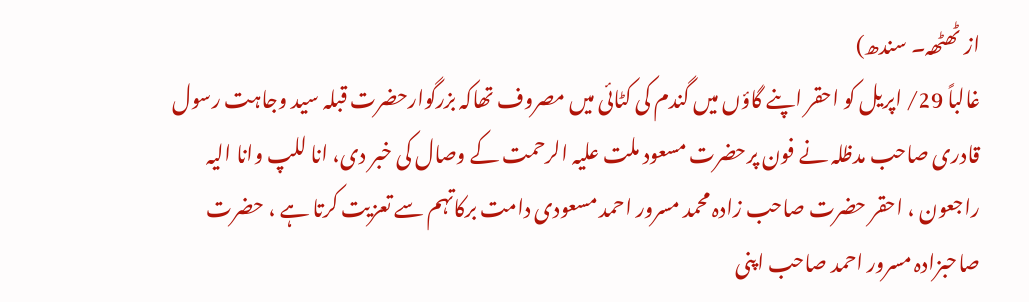از ٹھٹھہ۔ سندھ)
غالباً 29/ اپریل کو احقر اپنے گاؤں میں گندم کی کٹائی میں مصروف تھاکہ بزرگوارحضرت قبلہ سید وجاہت رسول قادری صاحب مدظلہ نے فون پرحضرت مسعود ملت علیہ الرحمت کے وصال کی خبر دی، انا للپ وانا الیہ راجعون ، احقر حضرت صاحب زادہ محمد مسرور احمد مسعودی دامت برکاتہم سے تعزیت کرتا ہے ، حضرت صاحبزادہ مسرور احمد صاحب اپنی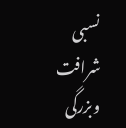نسبی شرافت وبزرگی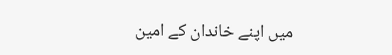میں اپنے خاندان کے امین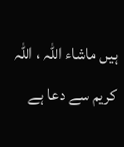ہیں ماشاء اللہ ، اللہ کریم سے دعا ہے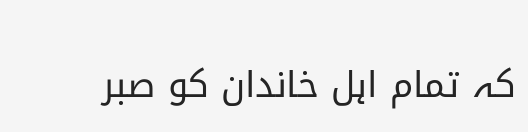کہ تمام اہل خاندان کو صبر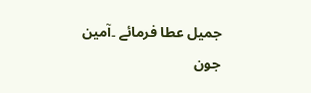جمیل عطا فرمائے ۔آمین
جون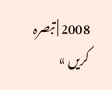2008 | تبصرہ کریں »